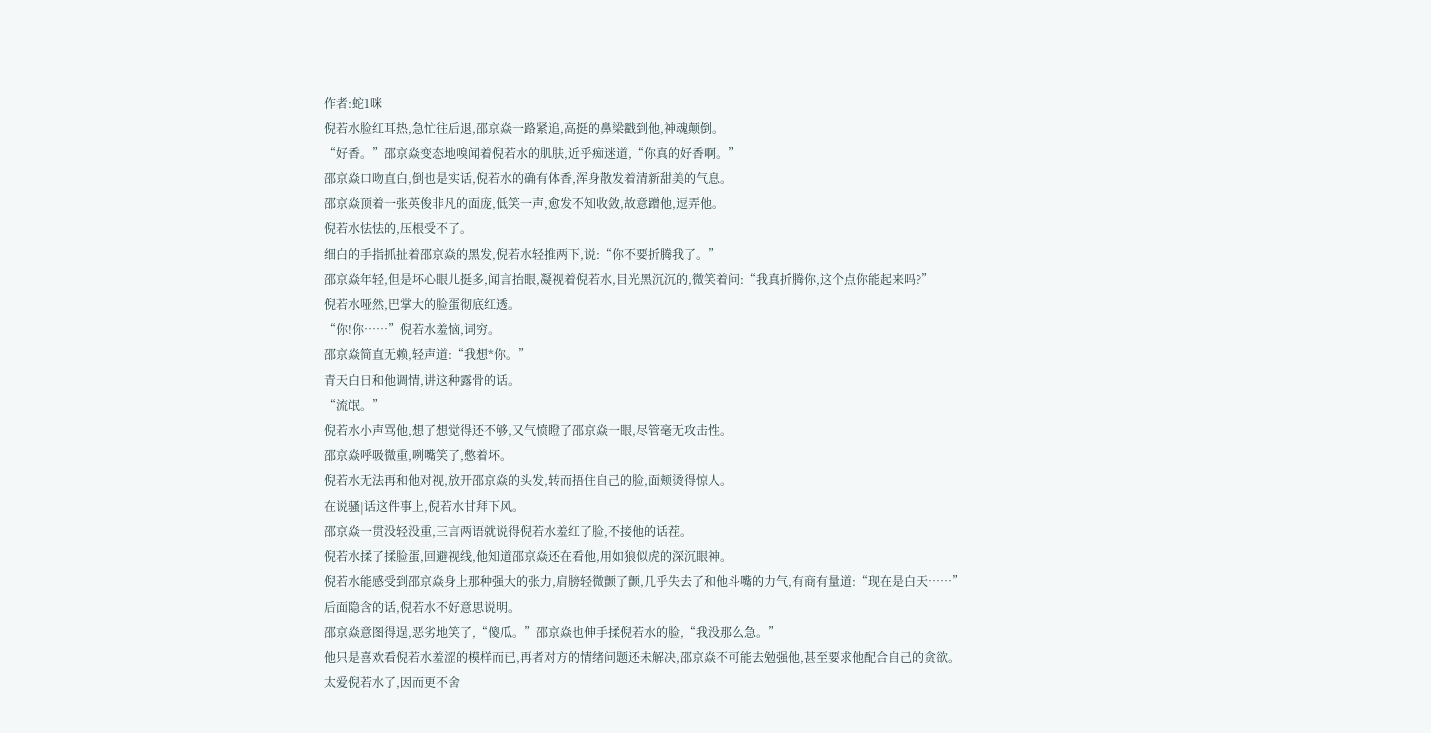作者:蛇1咪
倪若水脸红耳热,急忙往后退,邵京焱一路紧追,高挺的鼻梁戳到他,神魂颠倒。
“好香。”邵京焱变态地嗅闻着倪若水的肌肤,近乎痴迷道,“你真的好香啊。”
邵京焱口吻直白,倒也是实话,倪若水的确有体香,浑身散发着清新甜美的气息。
邵京焱顶着一张英俊非凡的面庞,低笑一声,愈发不知收敛,故意蹭他,逗弄他。
倪若水怯怯的,压根受不了。
细白的手指抓扯着邵京焱的黑发,倪若水轻推两下,说:“你不要折腾我了。”
邵京焱年轻,但是坏心眼儿挺多,闻言抬眼,凝视着倪若水,目光黑沉沉的,微笑着问:“我真折腾你,这个点你能起来吗?”
倪若水哑然,巴掌大的脸蛋彻底红透。
“你!你……”倪若水羞恼,词穷。
邵京焱简直无赖,轻声道:“我想*你。”
青天白日和他调情,讲这种露骨的话。
“流氓。”
倪若水小声骂他,想了想觉得还不够,又气愤瞪了邵京焱一眼,尽管毫无攻击性。
邵京焱呼吸微重,咧嘴笑了,憋着坏。
倪若水无法再和他对视,放开邵京焱的头发,转而捂住自己的脸,面颊烫得惊人。
在说骚|话这件事上,倪若水甘拜下风。
邵京焱一贯没轻没重,三言两语就说得倪若水羞红了脸,不接他的话茬。
倪若水揉了揉脸蛋,回避视线,他知道邵京焱还在看他,用如狼似虎的深沉眼神。
倪若水能感受到邵京焱身上那种强大的张力,肩膀轻微颤了颤,几乎失去了和他斗嘴的力气,有商有量道:“现在是白天……”
后面隐含的话,倪若水不好意思说明。
邵京焱意图得逞,恶劣地笑了,“傻瓜。”邵京焱也伸手揉倪若水的脸,“我没那么急。”
他只是喜欢看倪若水羞涩的模样而已,再者对方的情绪问题还未解决,邵京焱不可能去勉强他,甚至要求他配合自己的贪欲。
太爱倪若水了,因而更不舍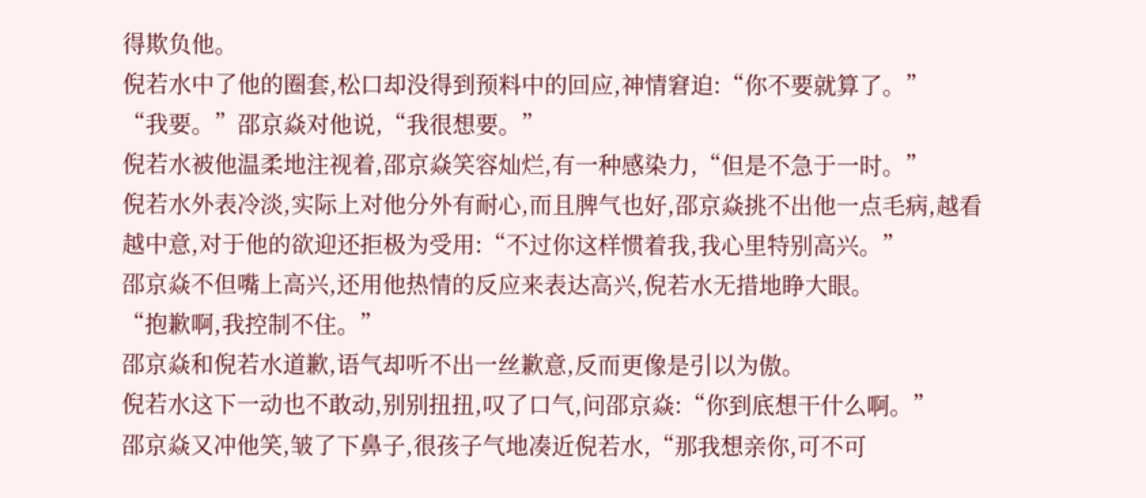得欺负他。
倪若水中了他的圈套,松口却没得到预料中的回应,神情窘迫:“你不要就算了。”
“我要。”邵京焱对他说,“我很想要。”
倪若水被他温柔地注视着,邵京焱笑容灿烂,有一种感染力,“但是不急于一时。”
倪若水外表冷淡,实际上对他分外有耐心,而且脾气也好,邵京焱挑不出他一点毛病,越看越中意,对于他的欲迎还拒极为受用:“不过你这样惯着我,我心里特别高兴。”
邵京焱不但嘴上高兴,还用他热情的反应来表达高兴,倪若水无措地睁大眼。
“抱歉啊,我控制不住。”
邵京焱和倪若水道歉,语气却听不出一丝歉意,反而更像是引以为傲。
倪若水这下一动也不敢动,别别扭扭,叹了口气,问邵京焱:“你到底想干什么啊。”
邵京焱又冲他笑,皱了下鼻子,很孩子气地凑近倪若水,“那我想亲你,可不可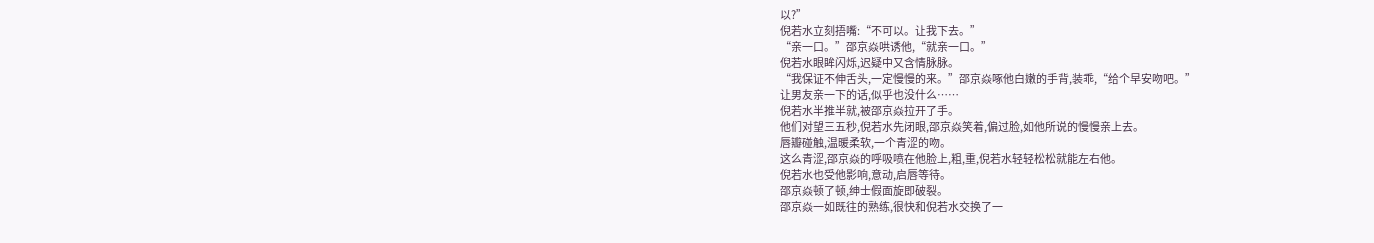以?”
倪若水立刻捂嘴:“不可以。让我下去。”
“亲一口。”邵京焱哄诱他,“就亲一口。”
倪若水眼眸闪烁,迟疑中又含情脉脉。
“我保证不伸舌头,一定慢慢的来。”邵京焱啄他白嫩的手背,装乖,“给个早安吻吧。”
让男友亲一下的话,似乎也没什么……
倪若水半推半就,被邵京焱拉开了手。
他们对望三五秒,倪若水先闭眼,邵京焱笑着,偏过脸,如他所说的慢慢亲上去。
唇瓣碰触,温暖柔软,一个青涩的吻。
这么青涩,邵京焱的呼吸喷在他脸上,粗,重,倪若水轻轻松松就能左右他。
倪若水也受他影响,意动,启唇等待。
邵京焱顿了顿,绅士假面旋即破裂。
邵京焱一如既往的熟练,很快和倪若水交换了一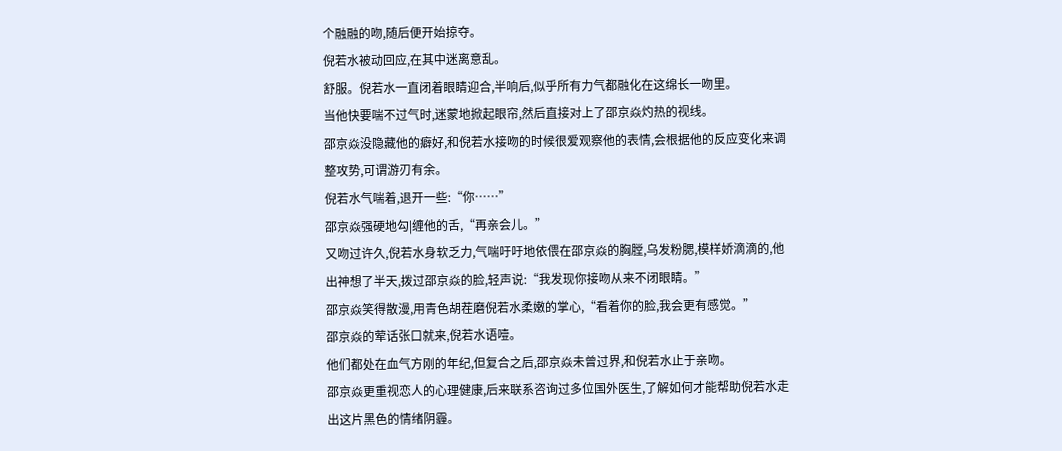个融融的吻,随后便开始掠夺。
倪若水被动回应,在其中迷离意乱。
舒服。倪若水一直闭着眼睛迎合,半响后,似乎所有力气都融化在这绵长一吻里。
当他快要喘不过气时,迷蒙地掀起眼帘,然后直接对上了邵京焱灼热的视线。
邵京焱没隐藏他的癖好,和倪若水接吻的时候很爱观察他的表情,会根据他的反应变化来调整攻势,可谓游刃有余。
倪若水气喘着,退开一些:“你……”
邵京焱强硬地勾|缠他的舌,“再亲会儿。”
又吻过许久,倪若水身软乏力,气喘吁吁地依偎在邵京焱的胸膛,乌发粉腮,模样娇滴滴的,他出神想了半天,拨过邵京焱的脸,轻声说:“我发现你接吻从来不闭眼睛。”
邵京焱笑得散漫,用青色胡茬磨倪若水柔嫩的掌心,“看着你的脸,我会更有感觉。”
邵京焱的荤话张口就来,倪若水语噎。
他们都处在血气方刚的年纪,但复合之后,邵京焱未曾过界,和倪若水止于亲吻。
邵京焱更重视恋人的心理健康,后来联系咨询过多位国外医生,了解如何才能帮助倪若水走出这片黑色的情绪阴霾。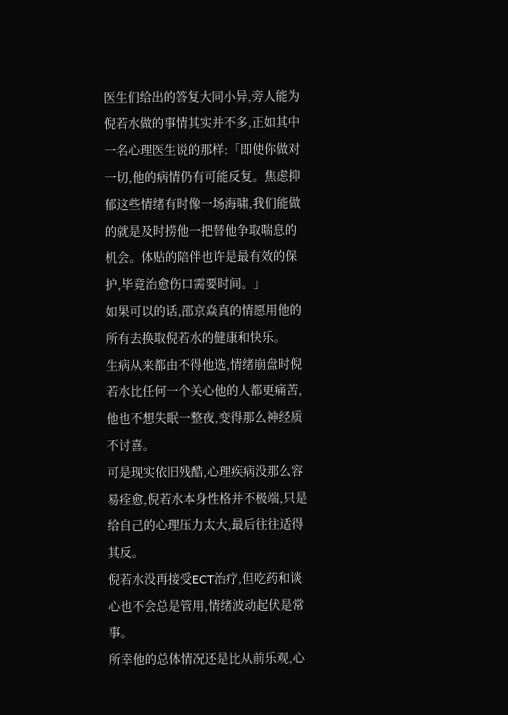医生们给出的答复大同小异,旁人能为倪若水做的事情其实并不多,正如其中一名心理医生说的那样:「即使你做对一切,他的病情仍有可能反复。焦虑抑郁这些情绪有时像一场海啸,我们能做的就是及时捞他一把替他争取喘息的机会。体贴的陪伴也许是最有效的保护,毕竟治愈伤口需要时间。」
如果可以的话,邵京焱真的情愿用他的所有去换取倪若水的健康和快乐。
生病从来都由不得他选,情绪崩盘时倪若水比任何一个关心他的人都更痛苦,他也不想失眠一整夜,变得那么神经质不讨喜。
可是现实依旧残酷,心理疾病没那么容易痊愈,倪若水本身性格并不极端,只是给自己的心理压力太大,最后往往适得其反。
倪若水没再接受ECT治疗,但吃药和谈心也不会总是管用,情绪波动起伏是常事。
所幸他的总体情况还是比从前乐观,心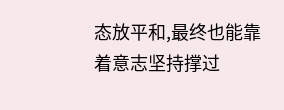态放平和,最终也能靠着意志坚持撑过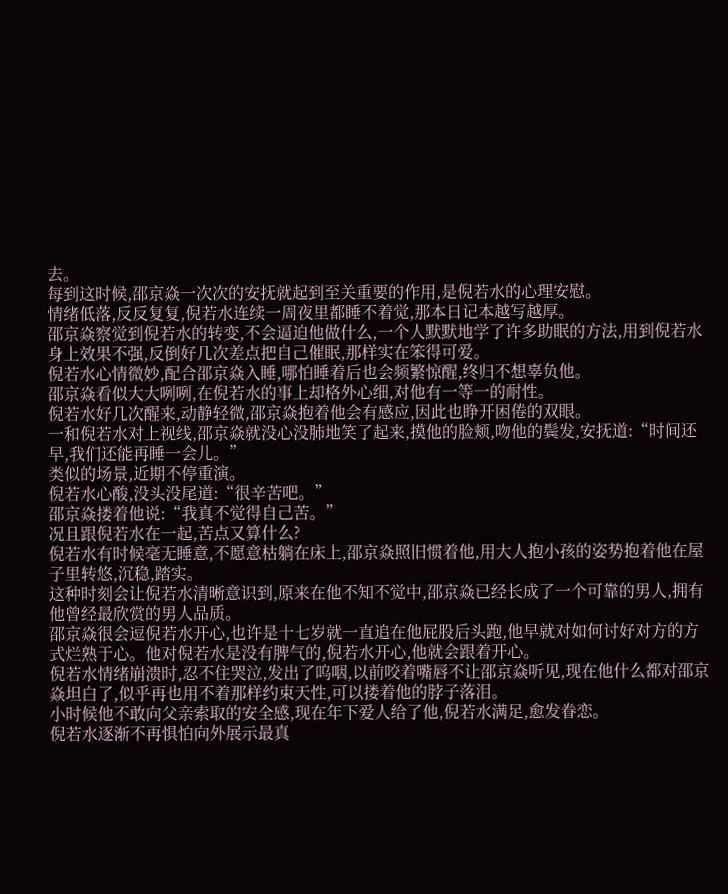去。
每到这时候,邵京焱一次次的安抚就起到至关重要的作用,是倪若水的心理安慰。
情绪低落,反反复复,倪若水连续一周夜里都睡不着觉,那本日记本越写越厚。
邵京焱察觉到倪若水的转变,不会逼迫他做什么,一个人默默地学了许多助眠的方法,用到倪若水身上效果不强,反倒好几次差点把自己催眠,那样实在笨得可爱。
倪若水心情微妙,配合邵京焱入睡,哪怕睡着后也会频繁惊醒,终归不想辜负他。
邵京焱看似大大咧咧,在倪若水的事上却格外心细,对他有一等一的耐性。
倪若水好几次醒来,动静轻微,邵京焱抱着他会有感应,因此也睁开困倦的双眼。
一和倪若水对上视线,邵京焱就没心没肺地笑了起来,摸他的脸颊,吻他的鬓发,安抚道:“时间还早,我们还能再睡一会儿。”
类似的场景,近期不停重演。
倪若水心酸,没头没尾道:“很辛苦吧。”
邵京焱搂着他说:“我真不觉得自己苦。”
况且跟倪若水在一起,苦点又算什么?
倪若水有时候毫无睡意,不愿意枯躺在床上,邵京焱照旧惯着他,用大人抱小孩的姿势抱着他在屋子里转悠,沉稳,踏实。
这种时刻会让倪若水清晰意识到,原来在他不知不觉中,邵京焱已经长成了一个可靠的男人,拥有他曾经最欣赏的男人品质。
邵京焱很会逗倪若水开心,也许是十七岁就一直追在他屁股后头跑,他早就对如何讨好对方的方式烂熟于心。他对倪若水是没有脾气的,倪若水开心,他就会跟着开心。
倪若水情绪崩溃时,忍不住哭泣,发出了呜咽,以前咬着嘴唇不让邵京焱听见,现在他什么都对邵京焱坦白了,似乎再也用不着那样约束天性,可以搂着他的脖子落泪。
小时候他不敢向父亲索取的安全感,现在年下爱人给了他,倪若水满足,愈发眷恋。
倪若水逐渐不再惧怕向外展示最真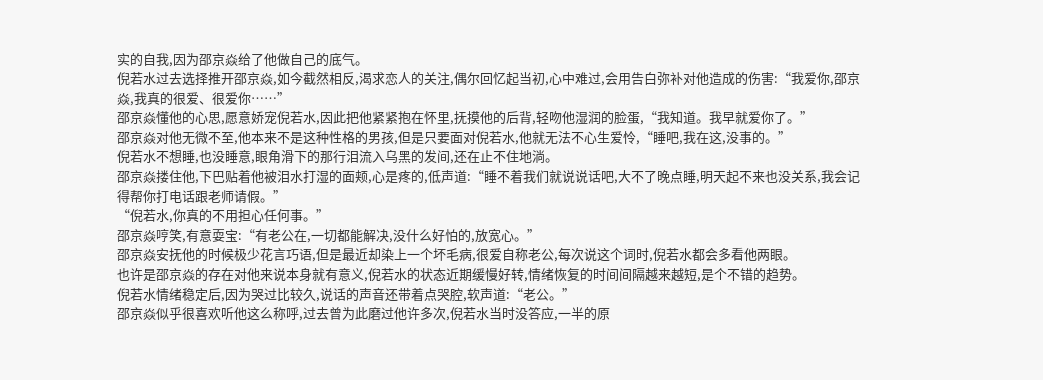实的自我,因为邵京焱给了他做自己的底气。
倪若水过去选择推开邵京焱,如今截然相反,渴求恋人的关注,偶尔回忆起当初,心中难过,会用告白弥补对他造成的伤害:“我爱你,邵京焱,我真的很爱、很爱你……”
邵京焱懂他的心思,愿意娇宠倪若水,因此把他紧紧抱在怀里,抚摸他的后背,轻吻他湿润的脸蛋,“我知道。我早就爱你了。”
邵京焱对他无微不至,他本来不是这种性格的男孩,但是只要面对倪若水,他就无法不心生爱怜,“睡吧,我在这,没事的。”
倪若水不想睡,也没睡意,眼角滑下的那行泪流入乌黑的发间,还在止不住地淌。
邵京焱搂住他,下巴贴着他被泪水打湿的面颊,心是疼的,低声道:“睡不着我们就说说话吧,大不了晚点睡,明天起不来也没关系,我会记得帮你打电话跟老师请假。”
“倪若水,你真的不用担心任何事。”
邵京焱哼笑,有意耍宝:“有老公在,一切都能解决,没什么好怕的,放宽心。”
邵京焱安抚他的时候极少花言巧语,但是最近却染上一个坏毛病,很爱自称老公,每次说这个词时,倪若水都会多看他两眼。
也许是邵京焱的存在对他来说本身就有意义,倪若水的状态近期缓慢好转,情绪恢复的时间间隔越来越短,是个不错的趋势。
倪若水情绪稳定后,因为哭过比较久,说话的声音还带着点哭腔,软声道:“老公。”
邵京焱似乎很喜欢听他这么称呼,过去曾为此磨过他许多次,倪若水当时没答应,一半的原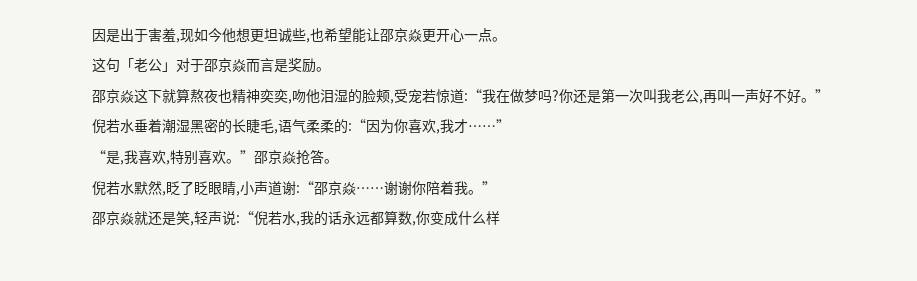因是出于害羞,现如今他想更坦诚些,也希望能让邵京焱更开心一点。
这句「老公」对于邵京焱而言是奖励。
邵京焱这下就算熬夜也精神奕奕,吻他泪湿的脸颊,受宠若惊道:“我在做梦吗?你还是第一次叫我老公,再叫一声好不好。”
倪若水垂着潮湿黑密的长睫毛,语气柔柔的:“因为你喜欢,我才……”
“是,我喜欢,特别喜欢。”邵京焱抢答。
倪若水默然,眨了眨眼睛,小声道谢:“邵京焱……谢谢你陪着我。”
邵京焱就还是笑,轻声说:“倪若水,我的话永远都算数,你变成什么样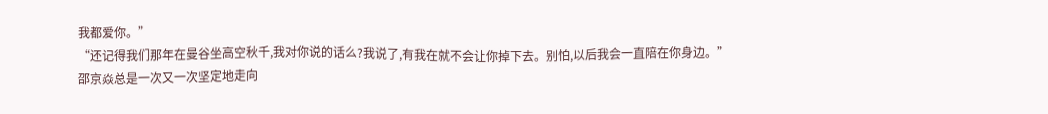我都爱你。”
“还记得我们那年在曼谷坐高空秋千,我对你说的话么?我说了,有我在就不会让你掉下去。别怕,以后我会一直陪在你身边。”
邵京焱总是一次又一次坚定地走向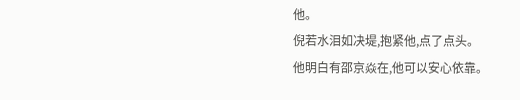他。
倪若水泪如决堤,抱紧他,点了点头。
他明白有邵京焱在,他可以安心依靠。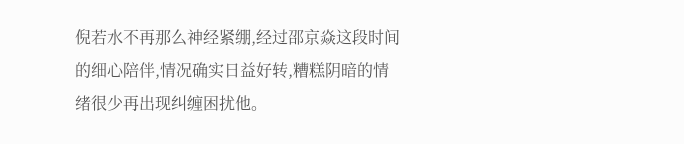倪若水不再那么神经紧绷,经过邵京焱这段时间的细心陪伴,情况确实日益好转,糟糕阴暗的情绪很少再出现纠缠困扰他。